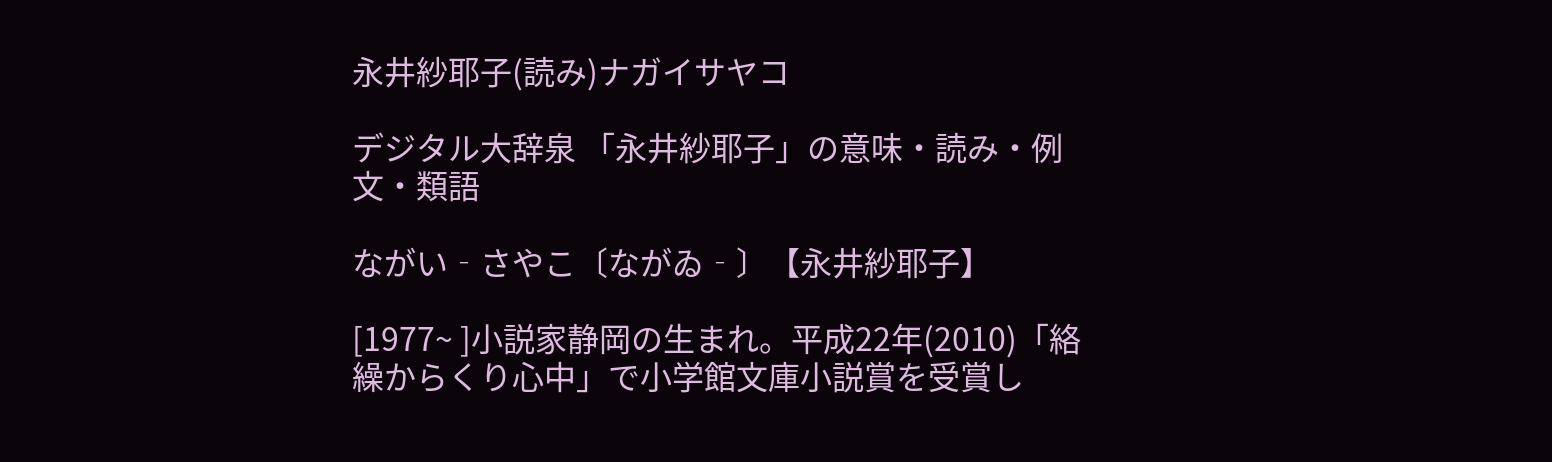永井紗耶子(読み)ナガイサヤコ

デジタル大辞泉 「永井紗耶子」の意味・読み・例文・類語

ながい‐さやこ〔ながゐ‐〕【永井紗耶子】

[1977~ ]小説家静岡の生まれ。平成22年(2010)「絡繰からくり心中」で小学館文庫小説賞を受賞し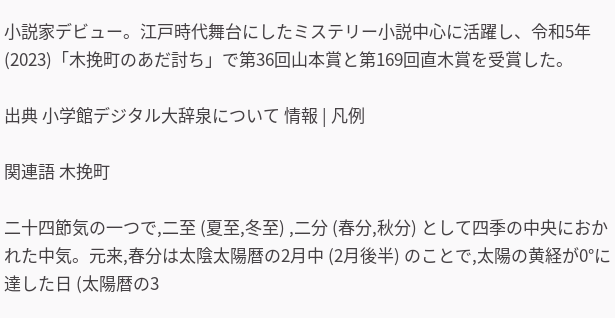小説家デビュー。江戸時代舞台にしたミステリー小説中心に活躍し、令和5年(2023)「木挽町のあだ討ち」で第36回山本賞と第169回直木賞を受賞した。

出典 小学館デジタル大辞泉について 情報 | 凡例

関連語 木挽町

二十四節気の一つで,二至 (夏至,冬至) ,二分 (春分,秋分) として四季の中央におかれた中気。元来,春分は太陰太陽暦の2月中 (2月後半) のことで,太陽の黄経が0°に達した日 (太陽暦の3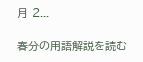月 2...

春分の用語解説を読む